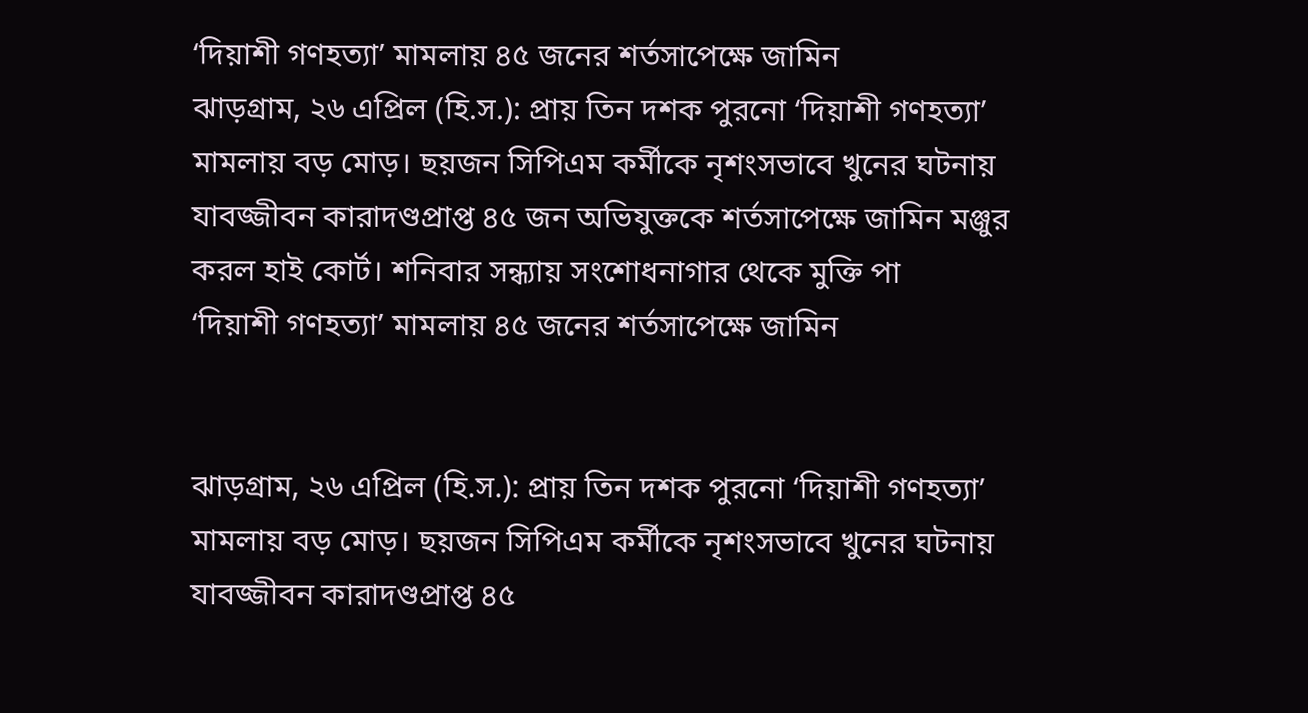‘দিয়াশী গণহত্যা’ মামলায় ৪৫ জনের শর্তসাপেক্ষে জামিন
ঝাড়গ্রাম, ২৬ এপ্রিল (হি.স.): প্রায় তিন দশক পুরনো ‘দিয়াশী গণহত্যা’ মামলায় বড় মোড়। ছয়জন সিপিএম কর্মীকে নৃশংসভাবে খুনের ঘটনায় যাবজ্জীবন কারাদণ্ডপ্রাপ্ত ৪৫ জন অভিযুক্তকে শর্তসাপেক্ষে জামিন মঞ্জুর করল হাই কোর্ট। শনিবার সন্ধ্যায় সংশোধনাগার থেকে মুক্তি পা
‘দিয়াশী গণহত্যা’ মামলায় ৪৫ জনের শর্তসাপেক্ষে জামিন


ঝাড়গ্রাম, ২৬ এপ্রিল (হি.স.): প্রায় তিন দশক পুরনো ‘দিয়াশী গণহত্যা’ মামলায় বড় মোড়। ছয়জন সিপিএম কর্মীকে নৃশংসভাবে খুনের ঘটনায় যাবজ্জীবন কারাদণ্ডপ্রাপ্ত ৪৫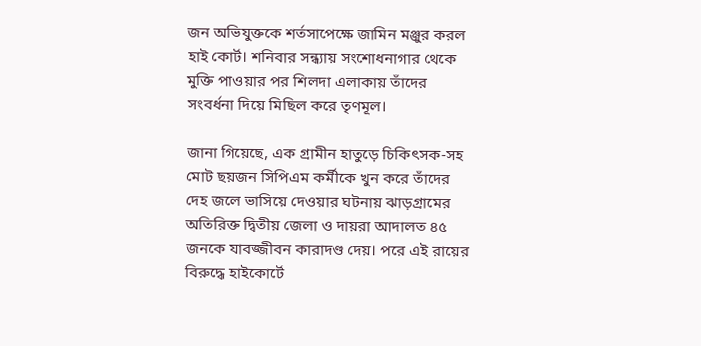জন অভিযুক্তকে শর্তসাপেক্ষে জামিন মঞ্জুর করল হাই কোর্ট। শনিবার সন্ধ্যায় সংশোধনাগার থেকে মুক্তি পাওয়ার পর শিলদা এলাকায় তাঁদের সংবর্ধনা দিয়ে মিছিল করে তৃণমূল।

জানা গিয়েছে, এক গ্রামীন হাতুড়ে চিকিৎসক-সহ মোট ছয়জন সিপিএম কর্মীকে খুন করে তাঁদের দেহ জলে ভাসিয়ে দেওয়ার ঘটনায় ঝাড়গ্রামের অতিরিক্ত দ্বিতীয় জেলা ও দায়রা আদালত ৪৫ জনকে যাবজ্জীবন কারাদণ্ড দেয়। পরে এই রায়ের বিরুদ্ধে হাইকোর্টে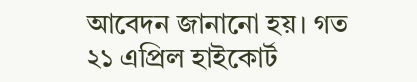আবেদন জানানো হয়। গত ২১ এপ্রিল হাইকোর্ট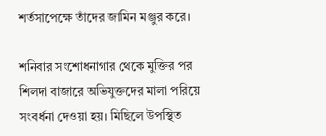শর্তসাপেক্ষে তাঁদের জামিন মঞ্জুর করে।

শনিবার সংশোধনাগার থেকে মুক্তির পর শিলদা বাজারে অভিযুক্তদের মালা পরিয়ে সংবর্ধনা দেওয়া হয়। মিছিলে উপস্থিত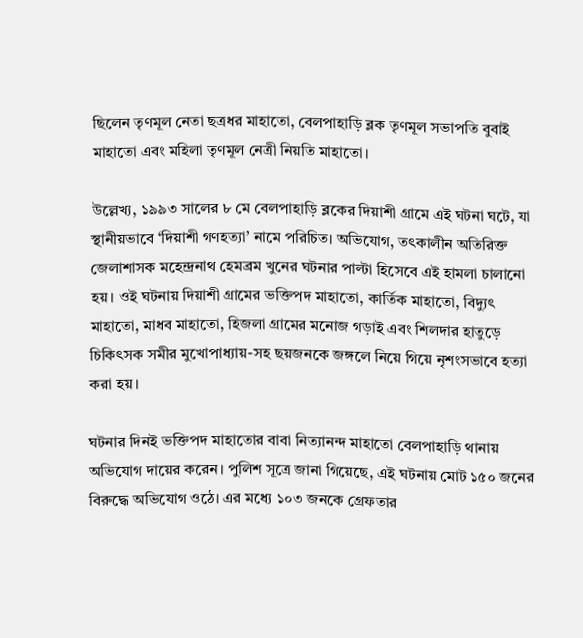ছিলেন তৃণমূল নেতা ছত্রধর মাহাতো, বেলপাহাড়ি ব্লক তৃণমূল সভাপতি বুবাই মাহাতো এবং মহিলা তৃণমূল নেত্রী নিয়তি মাহাতো।

উল্লেখ্য, ১৯৯৩ সালের ৮ মে বেলপাহাড়ি ব্লকের দিয়াশী গ্রামে এই ঘটনা ঘটে, যা স্থানীয়ভাবে ‘দিয়াশী গণহত্যা’ নামে পরিচিত। অভিযোগ, তৎকালীন অতিরিক্ত জেলাশাসক মহেন্দ্রনাথ হেমব্রম খুনের ঘটনার পাল্টা হিসেবে এই হামলা চালানো হয়। ওই ঘটনায় দিয়াশী গ্রামের ভক্তিপদ মাহাতো, কার্তিক মাহাতো, বিদ্যুৎ মাহাতো, মাধব মাহাতো, হিজলা গ্রামের মনোজ গড়াই এবং শিলদার হাতুড়ে চিকিৎসক সমীর মুখোপাধ্যায়-সহ ছয়জনকে জঙ্গলে নিয়ে গিয়ে নৃশংসভাবে হত্যা করা হয়।

ঘটনার দিনই ভক্তিপদ মাহাতোর বাবা নিত্যানন্দ মাহাতো বেলপাহাড়ি থানায় অভিযোগ দায়ের করেন। পুলিশ সূত্রে জানা গিয়েছে, এই ঘটনায় মোট ১৫০ জনের বিরুদ্ধে অভিযোগ ওঠে। এর মধ্যে ১০৩ জনকে গ্রেফতার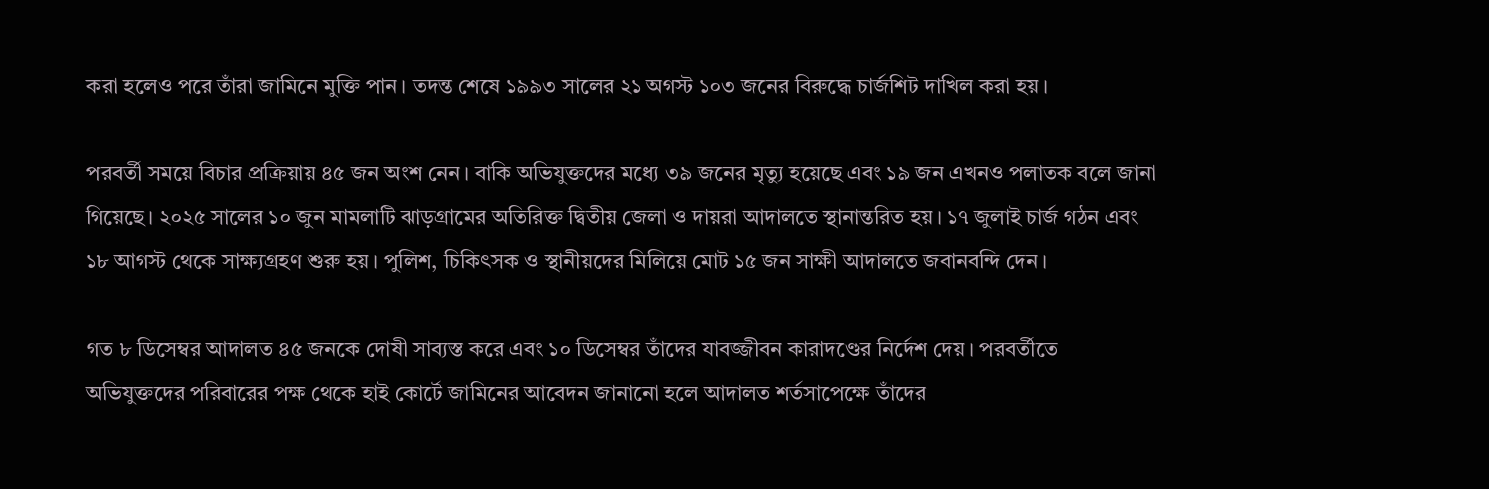করা হলেও পরে তাঁরা জামিনে মুক্তি পান। তদন্ত শেষে ১৯৯৩ সালের ২১ অগস্ট ১০৩ জনের বিরুদ্ধে চার্জশিট দাখিল করা হয়।

পরবর্তী সময়ে বিচার প্রক্রিয়ায় ৪৫ জন অংশ নেন। বাকি অভিযুক্তদের মধ্যে ৩৯ জনের মৃত্যু হয়েছে এবং ১৯ জন এখনও পলাতক বলে জানা গিয়েছে। ২০২৫ সালের ১০ জুন মামলাটি ঝাড়গ্রামের অতিরিক্ত দ্বিতীয় জেলা ও দায়রা আদালতে স্থানান্তরিত হয়। ১৭ জুলাই চার্জ গঠন এবং ১৮ আগস্ট থেকে সাক্ষ্যগ্রহণ শুরু হয়। পুলিশ, চিকিৎসক ও স্থানীয়দের মিলিয়ে মোট ১৫ জন সাক্ষী আদালতে জবানবন্দি দেন।

গত ৮ ডিসেম্বর আদালত ৪৫ জনকে দোষী সাব্যস্ত করে এবং ১০ ডিসেম্বর তাঁদের যাবজ্জীবন কারাদণ্ডের নির্দেশ দেয়। পরবর্তীতে অভিযুক্তদের পরিবারের পক্ষ থেকে হাই কোর্টে জামিনের আবেদন জানানো হলে আদালত শর্তসাপেক্ষে তাঁদের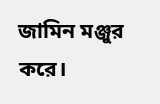জামিন মঞ্জুর করে।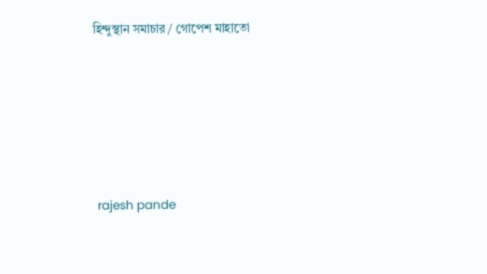হিন্দুস্থান সমাচার / গোপেশ মাহাতো






 rajesh pande